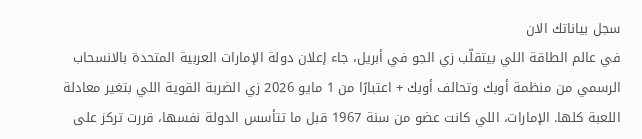سجل بياناتك الان
في عالم الطاقة اللي بيتقلّب زي الجو في أبريل، جاء إعلان دولة الإمارات العربية المتحدة بالانسحاب الرسمي من منظمة أوبك وتحالف أوبك + اعتبارًا من 1 مايو 2026 زي الضربة القوية اللي بتغير معادلة اللعبة كلها. الإمارات، اللي كانت عضو من سنة 1967 قبل ما تتأسس الدولة نفسها، قررت تركز على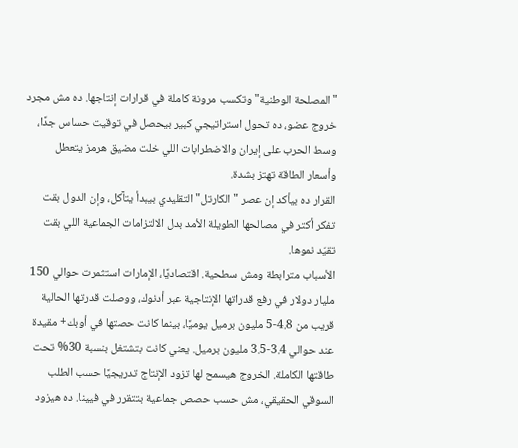"المصلحة الوطنية" وتكسب مرونة كاملة في قرارات إنتاجها. ده مش مجرد خروج عضو، ده تحول استراتيجي كبير بيحصل في توقيت حساس جدًا، وسط الحرب على إيران والاضطرابات اللي خلت مضيق هرمز يتعطل وأسعار الطاقة تهتز بشدة.
القرار ده بيأكد إن عصر "الكارتل" التقليدي بيبدأ يتآكل، وإن الدول بقت تفكر أكتر في مصالحها الطويلة الأمد بدل الالتزامات الجماعية اللي بقت تقيّد نموها.
الأسباب مترابطة ومش سطحية. اقتصاديًا، الإمارات استثمرت حوالي 150 مليار دولار في رفع قدراتها الإنتاجية عبر أدنوك، ووصلت قدرتها الحالية قريب من 4.8-5 مليون برميل يوميًا، بينما كانت حصتها في أوبك+ مقيدة عند حوالي 3.4-3.5 مليون برميل. يعني كانت بتشتغل بنسبة 30% تحت طاقتها الكاملة. الخروج هيسمح لها تزود الإنتاج تدريجيًا حسب الطلب السوقي الحقيقي، مش حسب حصص جماعية بتتقرر في فيينا. ده هيزود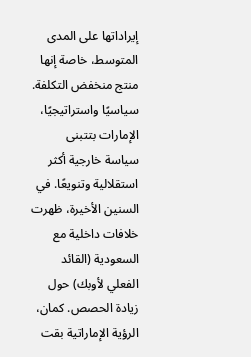إيراداتها على المدى المتوسط، خاصة إنها منتج منخفض التكلفة.
سياسيًا واستراتيجيًا، الإمارات بتتبنى سياسة خارجية أكثر استقلالية وتنويعًا. في السنين الأخيرة، ظهرت خلافات داخلية مع السعودية (القائد الفعلي لأوبك) حول زيادة الحصص. كمان، الرؤية الإماراتية بقت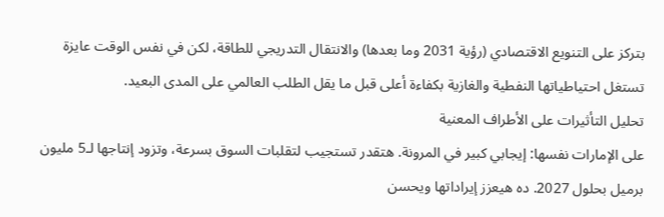بتركز على التنويع الاقتصادي (رؤية 2031 وما بعدها) والانتقال التدريجي للطاقة، لكن في نفس الوقت عايزة تستغل احتياطياتها النفطية والغازية بكفاءة أعلى قبل ما يقل الطلب العالمي على المدى البعيد.
تحليل التأثيرات على الأطراف المعنية
على الإمارات نفسها: إيجابي كبير في المرونة. هتقدر تستجيب لتقلبات السوق بسرعة، وتزود إنتاجها لـ5 مليون برميل بحلول 2027. ده هيعزز إيراداتها ويحسن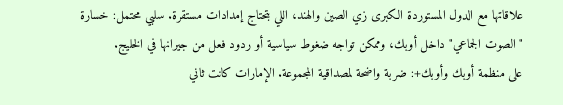علاقاتها مع الدول المستوردة الكبرى زي الصين والهند، اللي بتحتاج إمدادات مستقرة. سلبي محتمل: خسارة "الصوت الجماعي" داخل أوبك، وممكن تواجه ضغوط سياسية أو ردود فعل من جيرانها في الخليج.
على منظمة أوبك وأوبك+: ضربة واضحة لمصداقية المجموعة. الإمارات كانت ثاني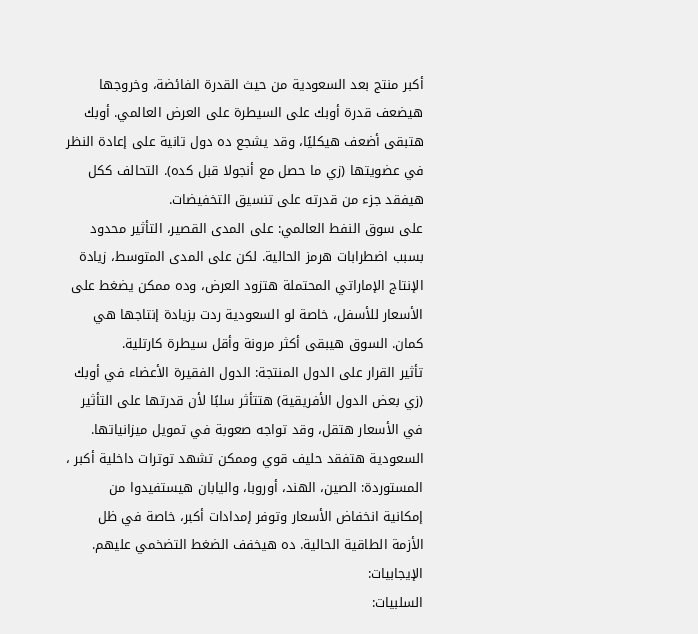أكبر منتج بعد السعودية من حيث القدرة الفائضة، وخروجها هيضعف قدرة أوبك على السيطرة على العرض العالمي. أوبك هتبقى أضعف هيكليًا، وقد يشجع ده دول تانية على إعادة النظر في عضويتها (زي ما حصل مع أنجولا قبل كده). التحالف ككل هيفقد جزء من قدرته على تنسيق التخفيضات.
على سوق النفط العالمي: على المدى القصير، التأثير محدود بسبب اضطرابات هرمز الحالية. لكن على المدى المتوسط، زيادة الإنتاج الإماراتي المحتملة هتزود العرض، وده ممكن يضغط على الأسعار للأسفل، خاصة لو السعودية ردت بزيادة إنتاجها هي كمان. السوق هيبقى أكثر مرونة وأقل سيطرة كارتلية.
تأثير القرار على الدول المنتجة: الدول الفقيرة الأعضاء في أوبك (زي بعض الدول الأفريقية) هتتأثر سلبًا لأن قدرتها على التأثير في الأسعار هتقل، وقد تواجه صعوبة في تمويل ميزانياتها. السعودية هتفقد حليف قوي وممكن تشهد توترات داخلية أكبر ، المستوردة: الصين، الهند، أوروبا، واليابان هيستفيدوا من إمكانية انخفاض الأسعار وتوفر إمدادات أكبر، خاصة في ظل الأزمة الطاقية الحالية. ده هيخفف الضغط التضخمي عليهم.
الإيجابيات:
السلبيات: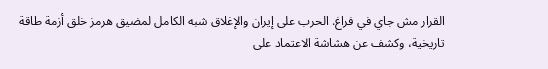القرار مش جاي في فراغ. الحرب على إيران والإغلاق شبه الكامل لمضيق هرمز خلق أزمة طاقة تاريخية، وكشف عن هشاشة الاعتماد على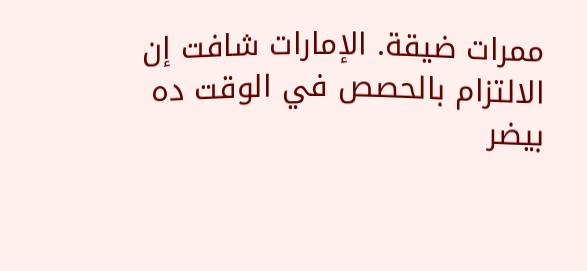ممرات ضيقة. الإمارات شافت إن الالتزام بالحصص في الوقت ده بيضر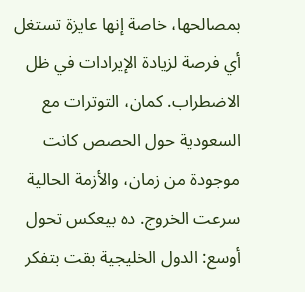بمصالحها، خاصة إنها عايزة تستغل أي فرصة لزيادة الإيرادات في ظل الاضطراب. كمان، التوترات مع السعودية حول الحصص كانت موجودة من زمان، والأزمة الحالية سرعت الخروج. ده بيعكس تحول أوسع: الدول الخليجية بقت بتفكر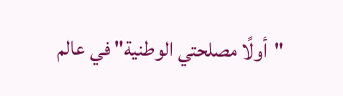"أولًا مصلحتي الوطنية" في عالم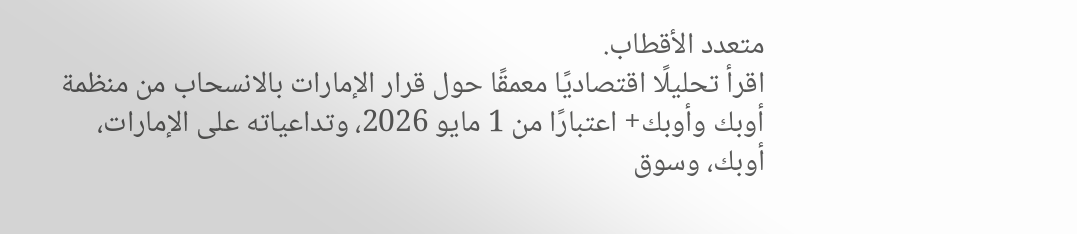متعدد الأقطاب.
اقرأ تحليلًا اقتصاديًا معمقًا حول قرار الإمارات بالانسحاب من منظمة أوبك وأوبك+ اعتبارًا من 1 مايو 2026، وتداعياته على الإمارات، أوبك، وسوق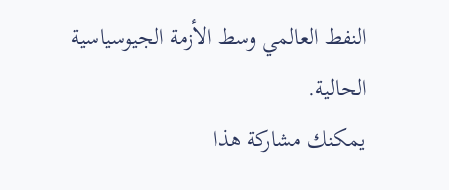النفط العالمي وسط الأزمة الجيوسياسية الحالية.
يمكنك مشاركة هذا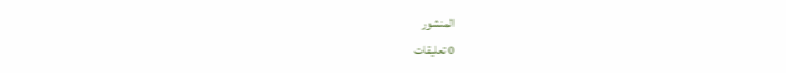المنشور
0 تعليقات